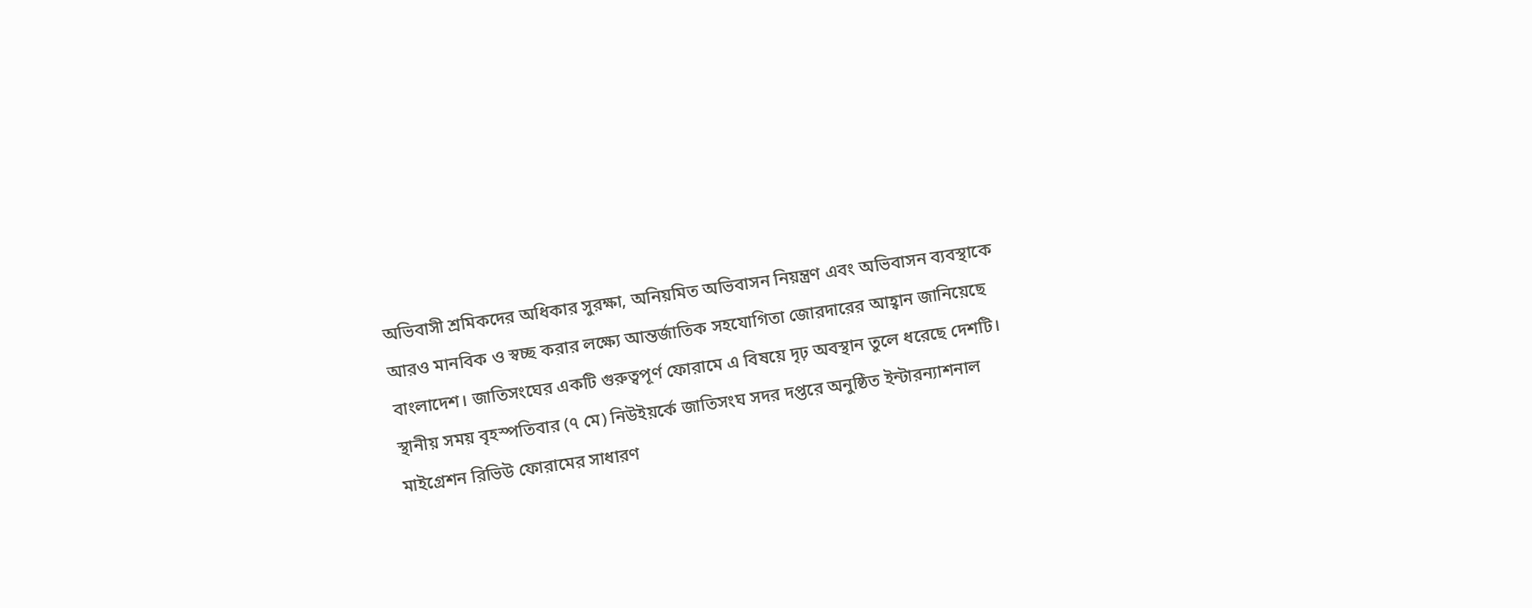অভিবাসী শ্রমিকদের অধিকার সুরক্ষা, অনিয়মিত অভিবাসন নিয়ন্ত্রণ এবং অভিবাসন ব্যবস্থাকে আরও মানবিক ও স্বচ্ছ করার লক্ষ্যে আন্তর্জাতিক সহযোগিতা জোরদারের আহ্বান জানিয়েছে বাংলাদেশ। জাতিসংঘের একটি গুরুত্বপূর্ণ ফোরামে এ বিষয়ে দৃঢ় অবস্থান তুলে ধরেছে দেশটি।
স্থানীয় সময় বৃহস্পতিবার (৭ মে) নিউইয়র্কে জাতিসংঘ সদর দপ্তরে অনুষ্ঠিত ইন্টারন্যাশনাল মাইগ্রেশন রিভিউ ফোরামের সাধারণ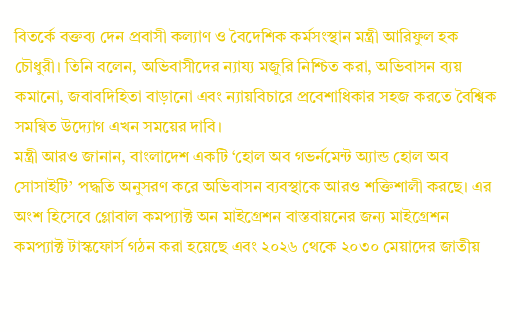বিতর্কে বক্তব্য দেন প্রবাসী কল্যাণ ও বৈদেশিক কর্মসংস্থান মন্ত্রী আরিফুল হক চৌধুরী। তিনি বলেন, অভিবাসীদের ন্যায্য মজুরি নিশ্চিত করা, অভিবাসন ব্যয় কমানো, জবাবদিহিতা বাড়ানো এবং ন্যায়বিচারে প্রবেশাধিকার সহজ করতে বৈশ্বিক সমন্বিত উদ্যোগ এখন সময়ের দাবি।
মন্ত্রী আরও জানান, বাংলাদেশ একটি ‘হোল অব গভর্নমেন্ট অ্যান্ড হোল অব সোসাইটি’ পদ্ধতি অনুসরণ করে অভিবাসন ব্যবস্থাকে আরও শক্তিশালী করছে। এর অংশ হিসেবে গ্লোবাল কমপ্যাক্ট অন মাইগ্রেশন বাস্তবায়নের জন্য মাইগ্রেশন কমপ্যাক্ট টাস্কফোর্স গঠন করা হয়েছে এবং ২০২৬ থেকে ২০৩০ মেয়াদের জাতীয়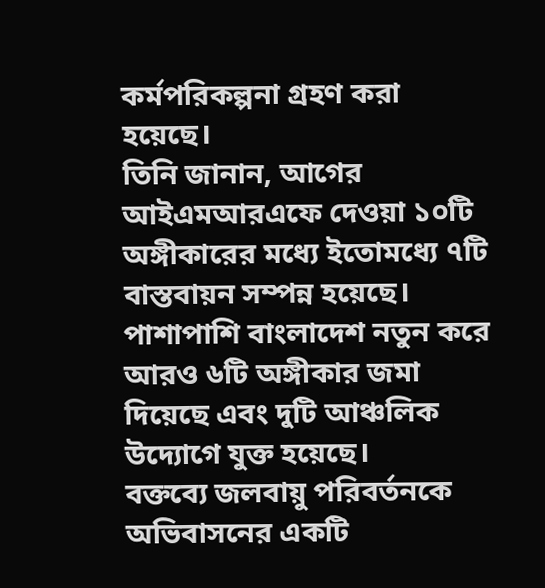কর্মপরিকল্পনা গ্রহণ করা হয়েছে।
তিনি জানান, আগের আইএমআরএফে দেওয়া ১০টি অঙ্গীকারের মধ্যে ইতোমধ্যে ৭টি বাস্তবায়ন সম্পন্ন হয়েছে। পাশাপাশি বাংলাদেশ নতুন করে আরও ৬টি অঙ্গীকার জমা দিয়েছে এবং দুটি আঞ্চলিক উদ্যোগে যুক্ত হয়েছে।
বক্তব্যে জলবায়ু পরিবর্তনকে অভিবাসনের একটি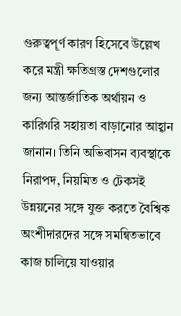গুরুত্বপূর্ণ কারণ হিসেবে উল্লেখ করে মন্ত্রী ক্ষতিগ্রস্ত দেশগুলোর জন্য আন্তর্জাতিক অর্থায়ন ও কারিগরি সহায়তা বাড়ানোর আহ্বান জানান। তিনি অভিবাসন ব্যবস্থাকে নিরাপদ, নিয়মিত ও টেকসই উন্নয়নের সঙ্গে যুক্ত করতে বৈশ্বিক অংশীদারদের সঙ্গে সমন্বিতভাবে কাজ চালিয়ে যাওয়ার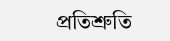প্রতিশ্রুতি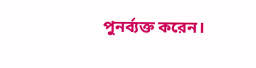পুনর্ব্যক্ত করেন।